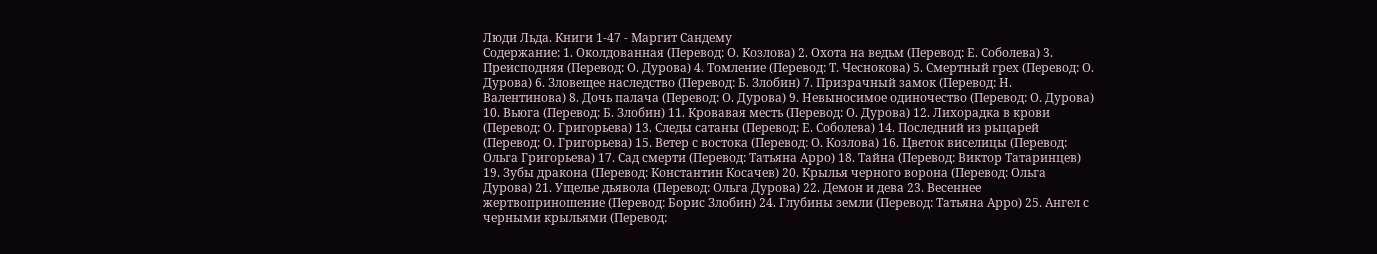Люди Льда. Книги 1-47 - Маргит Сандему
Содержание: 1. Околдованная (Перевод: О. Козлова) 2. Охота на ведьм (Перевод: Е. Соболева) 3. Преисподняя (Перевод: О. Дурова) 4. Томление (Перевод: Т. Чеснокова) 5. Смертный грех (Перевод: О. Дурова) 6. Зловещее наследство (Перевод: Б. Злобин) 7. Призрачный замок (Перевод: Н. Валентинова) 8. Дочь палача (Перевод: О. Дурова) 9. Невыносимое одиночество (Перевод: О. Дурова) 10. Вьюга (Перевод: Б. Злобин) 11. Кровавая месть (Перевод: О. Дурова) 12. Лихорадка в крови (Перевод: О. Григорьева) 13. Следы сатаны (Перевод: Е. Соболева) 14. Последний из рыцарей (Перевод: О. Григорьева) 15. Ветер с востока (Перевод: О. Козлова) 16. Цветок виселицы (Перевод: Ольга Григорьева) 17. Сад смерти (Перевод: Татьяна Арро) 18. Тайна (Перевод: Виктор Татаринцев) 19. Зубы дракона (Перевод: Константин Косачев) 20. Крылья черного ворона (Перевод: Ольга Дурова) 21. Ущелье дьявола (Перевод: Ольга Дурова) 22. Демон и дева 23. Весеннее жертвоприношение (Перевод: Борис Злобин) 24. Глубины земли (Перевод: Татьяна Арро) 25. Ангел с черными крыльями (Перевод: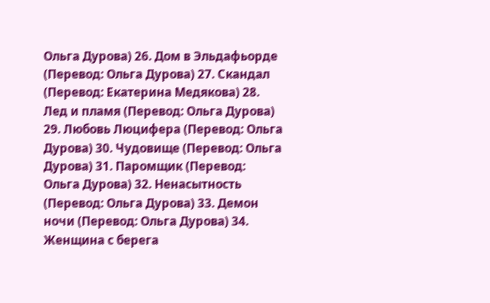Ольга Дурова) 26. Дом в Эльдафьорде (Перевод: Ольга Дурова) 27. Скандал (Перевод: Екатерина Медякова) 28. Лед и пламя (Перевод: Ольга Дурова) 29. Любовь Люцифера (Перевод: Ольга Дурова) 30. Чудовище (Перевод: Ольга Дурова) 31. Паромщик (Перевод: Ольга Дурова) 32. Ненасытность (Перевод: Ольга Дурова) 33. Демон ночи (Перевод: Ольга Дурова) 34. Женщина с берега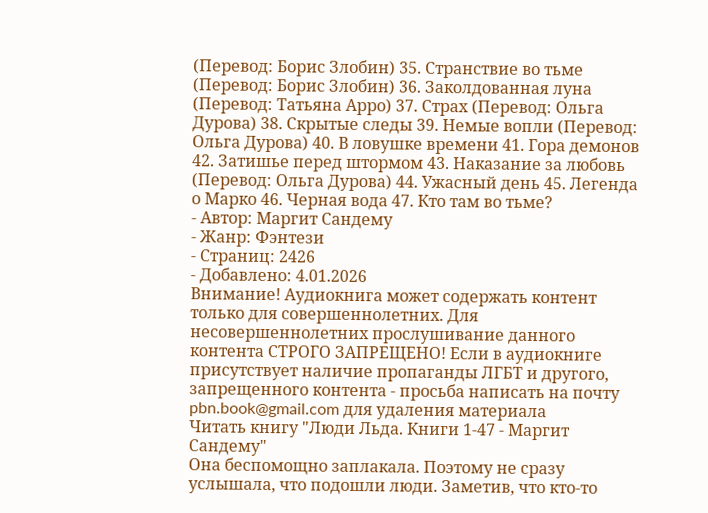(Перевод: Борис Злобин) 35. Странствие во тьме (Перевод: Борис Злобин) 36. Заколдованная луна (Перевод: Татьяна Арро) 37. Страх (Перевод: Ольга Дурова) 38. Скрытые следы 39. Немые вопли (Перевод: Ольга Дурова) 40. В ловушке времени 41. Гора демонов 42. Затишье перед штормом 43. Наказание за любовь (Перевод: Ольга Дурова) 44. Ужасный день 45. Легенда о Марко 46. Черная вода 47. Кто там во тьме?
- Автор: Маргит Сандему
- Жанр: Фэнтези
- Страниц: 2426
- Добавлено: 4.01.2026
Внимание! Аудиокнига может содержать контент только для совершеннолетних. Для несовершеннолетних прослушивание данного контента СТРОГО ЗАПРЕЩЕНО! Если в аудиокниге присутствует наличие пропаганды ЛГБТ и другого, запрещенного контента - просьба написать на почту pbn.book@gmail.com для удаления материала
Читать книгу "Люди Льда. Книги 1-47 - Маргит Сандему"
Она беспомощно заплакала. Поэтому не сразу услышала, что подошли люди. Заметив, что кто-то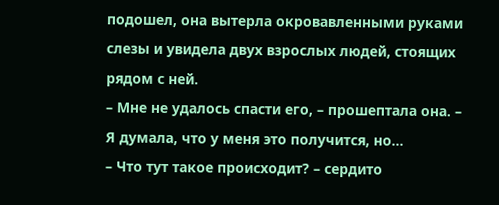подошел, она вытерла окровавленными руками слезы и увидела двух взрослых людей, стоящих рядом с ней.
– Мне не удалось спасти его, – прошептала она. – Я думала, что у меня это получится, но…
– Что тут такое происходит? – сердито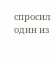спросил один из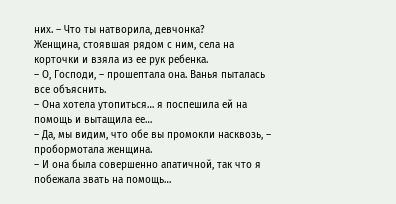них. – Что ты натворила, девчонка?
Женщина, стоявшая рядом с ним, села на корточки и взяла из ее рук ребенка.
– О, Господи, – прошептала она. Ванья пыталась все объяснить.
– Она хотела утопиться… я поспешила ей на помощь и вытащила ее…
– Да, мы видим, что обе вы промокли насквозь, – пробормотала женщина.
– И она была совершенно апатичной, так что я побежала звать на помощь…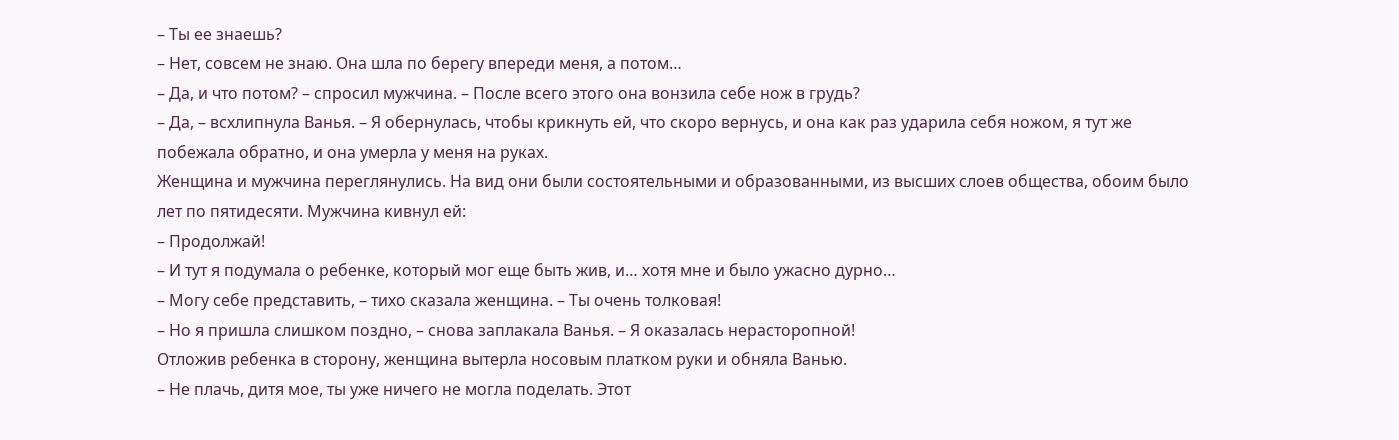– Ты ее знаешь?
– Нет, совсем не знаю. Она шла по берегу впереди меня, а потом…
– Да, и что потом? – спросил мужчина. – После всего этого она вонзила себе нож в грудь?
– Да, – всхлипнула Ванья. – Я обернулась, чтобы крикнуть ей, что скоро вернусь, и она как раз ударила себя ножом, я тут же побежала обратно, и она умерла у меня на руках.
Женщина и мужчина переглянулись. На вид они были состоятельными и образованными, из высших слоев общества, обоим было лет по пятидесяти. Мужчина кивнул ей:
– Продолжай!
– И тут я подумала о ребенке, который мог еще быть жив, и… хотя мне и было ужасно дурно…
– Могу себе представить, – тихо сказала женщина. – Ты очень толковая!
– Но я пришла слишком поздно, – снова заплакала Ванья. – Я оказалась нерасторопной!
Отложив ребенка в сторону, женщина вытерла носовым платком руки и обняла Ванью.
– Не плачь, дитя мое, ты уже ничего не могла поделать. Этот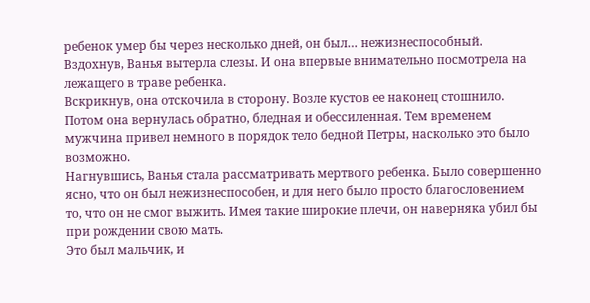ребенок умер бы через несколько дней, он был… нежизнеспособный.
Вздохнув, Ванья вытерла слезы. И она впервые внимательно посмотрела на лежащего в траве ребенка.
Вскрикнув, она отскочила в сторону. Возле кустов ее наконец стошнило.
Потом она вернулась обратно, бледная и обессиленная. Тем временем мужчина привел немного в порядок тело бедной Петры, насколько это было возможно.
Нагнувшись, Ванья стала рассматривать мертвого ребенка. Было совершенно ясно, что он был нежизнеспособен, и для него было просто благословением то, что он не смог выжить. Имея такие широкие плечи, он наверняка убил бы при рождении свою мать.
Это был мальчик, и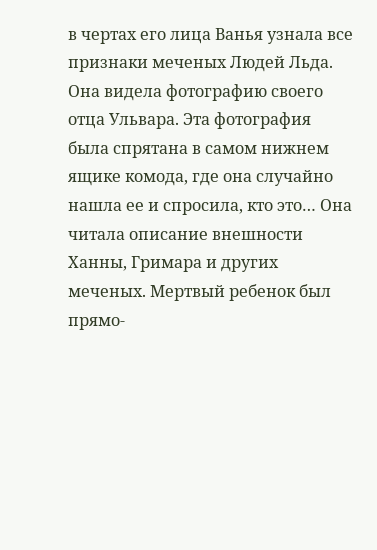в чертах его лица Ванья узнала все признаки меченых Людей Льда. Она видела фотографию своего отца Ульвара. Эта фотография была спрятана в самом нижнем ящике комода, где она случайно нашла ее и спросила, кто это… Она читала описание внешности Ханны, Гримара и других меченых. Мертвый ребенок был прямо-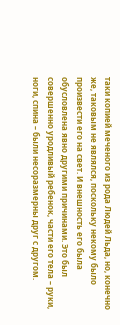таки копией меченого из рода Людей Льда, но, конечно же, таковым не являлся, поскольку некому было произвести его на свет. И внешность его была обусловлена явно другими причинами. Это был совершенно уродливый ребенок, части его тела – руки, ноги, спина – были несоразмерны друг с другом.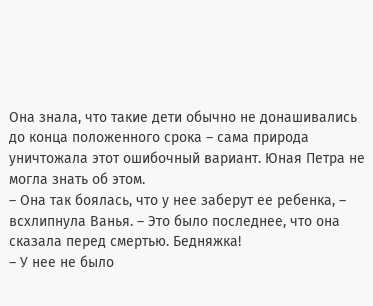Она знала, что такие дети обычно не донашивались до конца положенного срока – сама природа уничтожала этот ошибочный вариант. Юная Петра не могла знать об этом.
– Она так боялась, что у нее заберут ее ребенка, – всхлипнула Ванья. – Это было последнее, что она сказала перед смертью. Бедняжка!
– У нее не было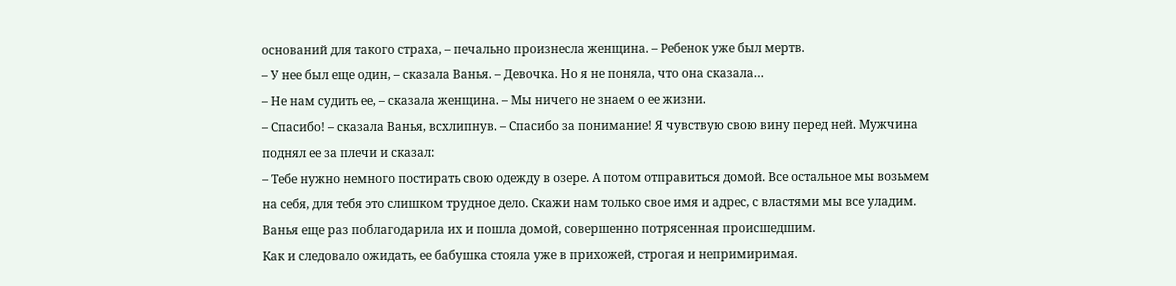оснований для такого страха, – печально произнесла женщина. – Ребенок уже был мертв.
– У нее был еще один, – сказала Ванья. – Девочка. Но я не поняла, что она сказала…
– Не нам судить ее, – сказала женщина. – Мы ничего не знаем о ее жизни.
– Спасибо! – сказала Ванья, всхлипнув. – Спасибо за понимание! Я чувствую свою вину перед ней. Мужчина поднял ее за плечи и сказал:
– Тебе нужно немного постирать свою одежду в озере. А потом отправиться домой. Все остальное мы возьмем на себя, для тебя это слишком трудное дело. Скажи нам только свое имя и адрес, с властями мы все уладим.
Ванья еще раз поблагодарила их и пошла домой, совершенно потрясенная происшедшим.
Как и следовало ожидать, ее бабушка стояла уже в прихожей, строгая и непримиримая.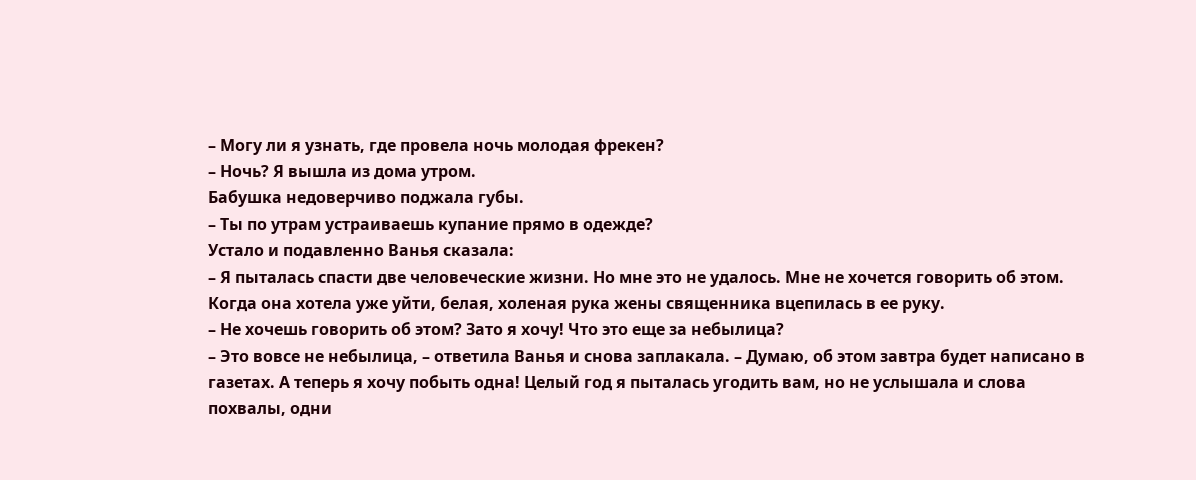– Могу ли я узнать, где провела ночь молодая фрекен?
– Ночь? Я вышла из дома утром.
Бабушка недоверчиво поджала губы.
– Ты по утрам устраиваешь купание прямо в одежде?
Устало и подавленно Ванья сказала:
– Я пыталась спасти две человеческие жизни. Но мне это не удалось. Мне не хочется говорить об этом.
Когда она хотела уже уйти, белая, холеная рука жены священника вцепилась в ее руку.
– Не хочешь говорить об этом? Зато я хочу! Что это еще за небылица?
– Это вовсе не небылица, – ответила Ванья и снова заплакала. – Думаю, об этом завтра будет написано в газетах. А теперь я хочу побыть одна! Целый год я пыталась угодить вам, но не услышала и слова похвалы, одни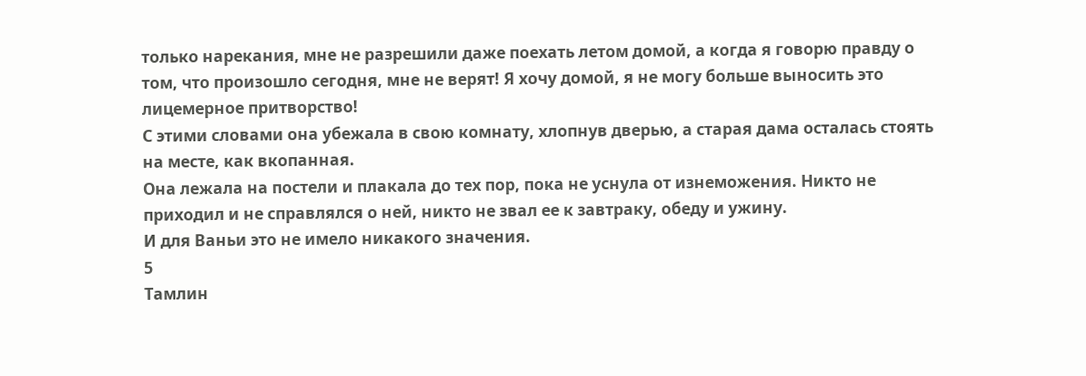только нарекания, мне не разрешили даже поехать летом домой, а когда я говорю правду о том, что произошло сегодня, мне не верят! Я хочу домой, я не могу больше выносить это лицемерное притворство!
С этими словами она убежала в свою комнату, хлопнув дверью, а старая дама осталась стоять на месте, как вкопанная.
Она лежала на постели и плакала до тех пор, пока не уснула от изнеможения. Никто не приходил и не справлялся о ней, никто не звал ее к завтраку, обеду и ужину.
И для Ваньи это не имело никакого значения.
5
Тамлин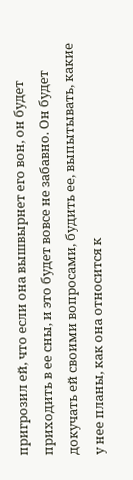пригрозил ей, что если она вышвырнет его вон, он будет приходить в ее сны, и это будет вовсе не забавно. Он будет докучать ей своими вопросами, будить ее, выпытывать, какие у нее планы, как она относится к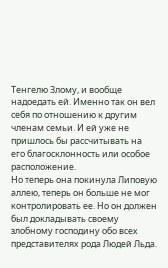Тенгелю Злому, и вообще надоедать ей. Именно так он вел себя по отношению к другим членам семьи. И ей уже не пришлось бы рассчитывать на его благосклонность или особое расположение.
Но теперь она покинула Липовую аллею, теперь он больше не мог контролировать ее. Но он должен был докладывать своему злобному господину обо всех представителях рода Людей Льда.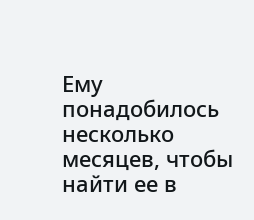Ему понадобилось несколько месяцев, чтобы найти ее в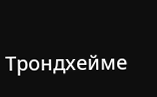Трондхейме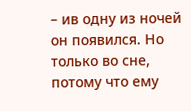– ив одну из ночей он появился. Но только во сне, потому что ему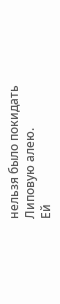нельзя было покидать Липовую алею.
Ей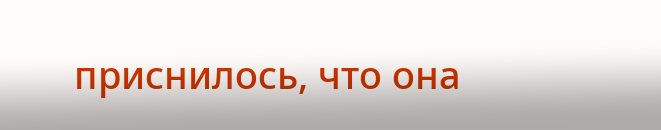приснилось, что она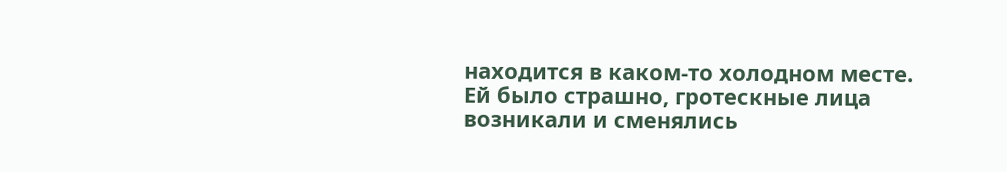находится в каком-то холодном месте. Ей было страшно, гротескные лица возникали и сменялись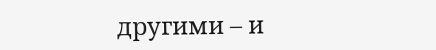другими – и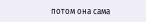потом она сама